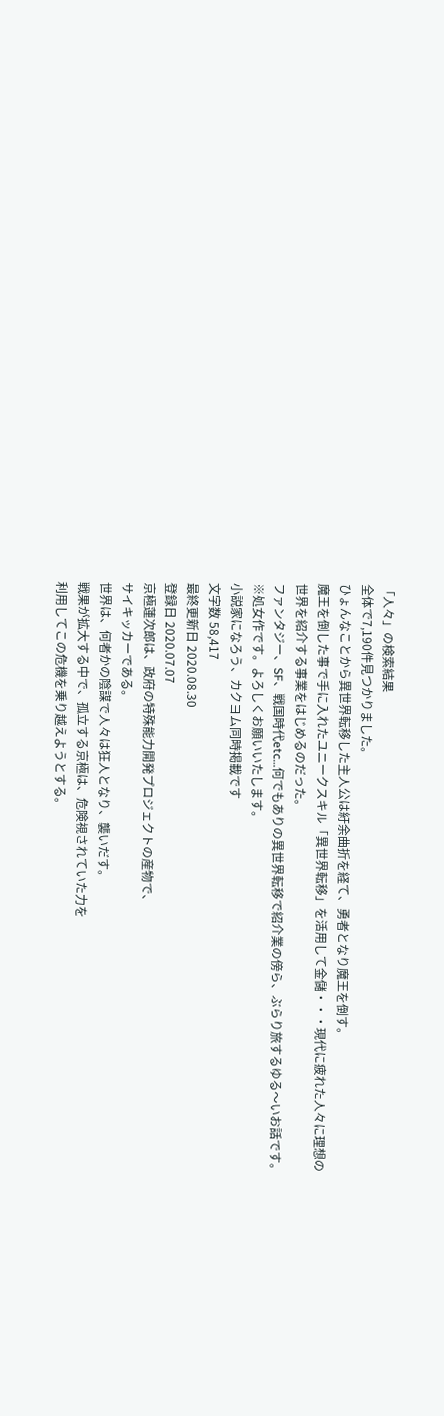「人々」の検索結果
全体で7,190件見つかりました。
ひょんなことから異世界転移した主人公は紆余曲折を経て、勇者となり魔王を倒す。
魔王を倒した事で手に入れたユニークスキル「異世界転移」を活用して金儲・・・現代に疲れた人々に理想の世界を紹介する事業をはじめるのだった。
ファンタジー、SF、戦国時代etc…何でもありの異世界転移で紹介業の傍ら、ぶらり旅するゆる〜いお話です。
※処女作です。よろしくお願いいたします。
小説家になろう、カクヨム同時掲載です
文字数 58,417
最終更新日 2020.08.30
登録日 2020.07.07
京極蓮次郎は、政府の特殊能力開発プロジェクトの産物で、
サイキッカーである。
世界は、何者かの陰謀で人々は狂人となり、襲いだす。
戦果が拡大する中で、孤立する京極は、危険視されていた力を
利用してこの危機を乗り越えようとする。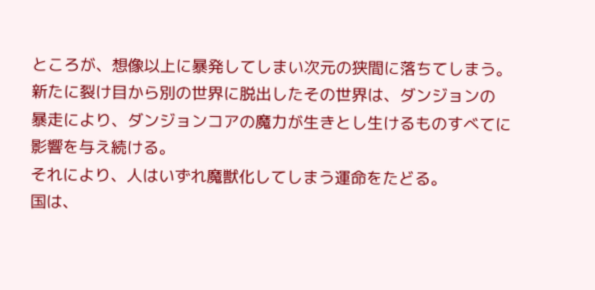ところが、想像以上に暴発してしまい次元の狭間に落ちてしまう。
新たに裂け目から別の世界に脱出したその世界は、ダンジョンの
暴走により、ダンジョンコアの魔力が生きとし生けるものすべてに
影響を与え続ける。
それにより、人はいずれ魔獣化してしまう運命をたどる。
国は、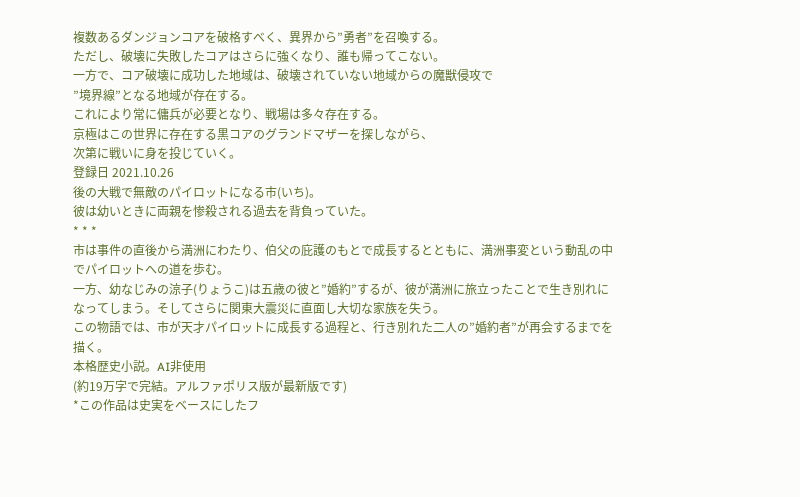複数あるダンジョンコアを破格すべく、異界から”勇者”を召喚する。
ただし、破壊に失敗したコアはさらに強くなり、誰も帰ってこない。
一方で、コア破壊に成功した地域は、破壊されていない地域からの魔獣侵攻で
”境界線”となる地域が存在する。
これにより常に傭兵が必要となり、戦場は多々存在する。
京極はこの世界に存在する黒コアのグランドマザーを探しながら、
次第に戦いに身を投じていく。
登録日 2021.10.26
後の大戦で無敵のパイロットになる市(いち)。
彼は幼いときに両親を惨殺される過去を背負っていた。
* * *
市は事件の直後から満洲にわたり、伯父の庇護のもとで成長するとともに、満洲事変という動乱の中でパイロットへの道を歩む。
一方、幼なじみの涼子(りょうこ)は五歳の彼と”婚約”するが、彼が満洲に旅立ったことで生き別れになってしまう。そしてさらに関東大震災に直面し大切な家族を失う。
この物語では、市が天才パイロットに成長する過程と、行き別れた二人の”婚約者”が再会するまでを描く。
本格歴史小説。AI非使用
(約19万字で完結。アルファポリス版が最新版です)
*この作品は史実をベースにしたフ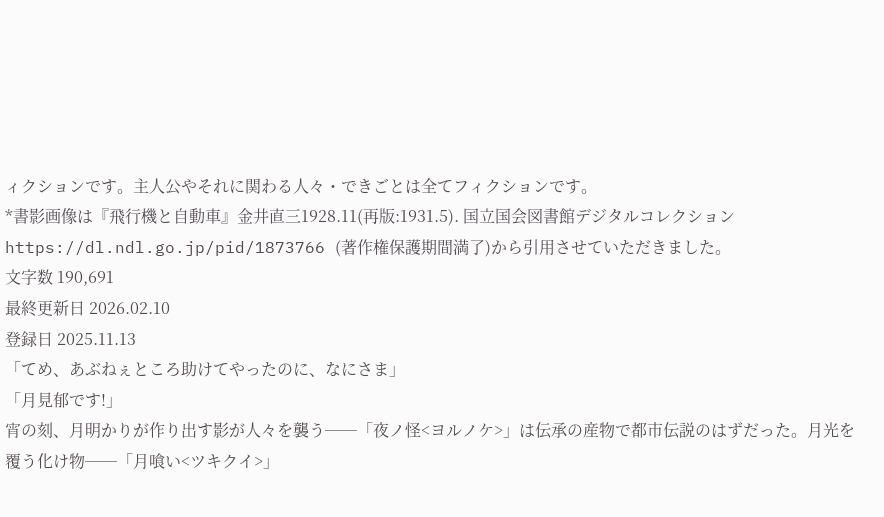ィクションです。主人公やそれに関わる人々・できごとは全てフィクションです。
*書影画像は『飛行機と自動車』金井直三1928.11(再版:1931.5). 国立国会図書館デジタルコレクション https://dl.ndl.go.jp/pid/1873766 (著作権保護期間満了)から引用させていただきました。
文字数 190,691
最終更新日 2026.02.10
登録日 2025.11.13
「てめ、あぶねぇところ助けてやったのに、なにさま」
「月見郁です!」
宵の刻、月明かりが作り出す影が人々を襲う──「夜ノ怪<ヨルノケ>」は伝承の産物で都市伝説のはずだった。月光を覆う化け物──「月喰い<ツキクイ>」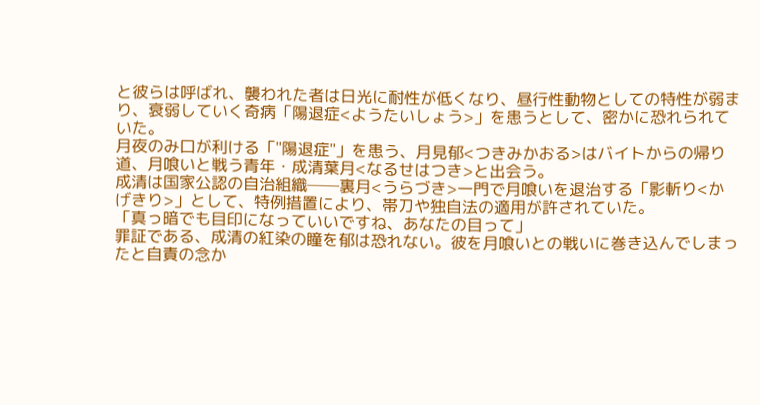と彼らは呼ばれ、襲われた者は日光に耐性が低くなり、昼行性動物としての特性が弱まり、衰弱していく奇病「陽退症<ようたいしょう>」を患うとして、密かに恐れられていた。
月夜のみ口が利ける「"陽退症"」を患う、月見郁<つきみかおる>はバイトからの帰り道、月喰いと戦う青年・成清葉月<なるせはつき>と出会う。
成清は国家公認の自治組織──裏月<うらづき>一門で月喰いを退治する「影斬り<かげきり>」として、特例措置により、帯刀や独自法の適用が許されていた。
「真っ暗でも目印になっていいですね、あなたの目って」
罪証である、成清の紅染の瞳を郁は恐れない。彼を月喰いとの戦いに巻き込んでしまったと自責の念か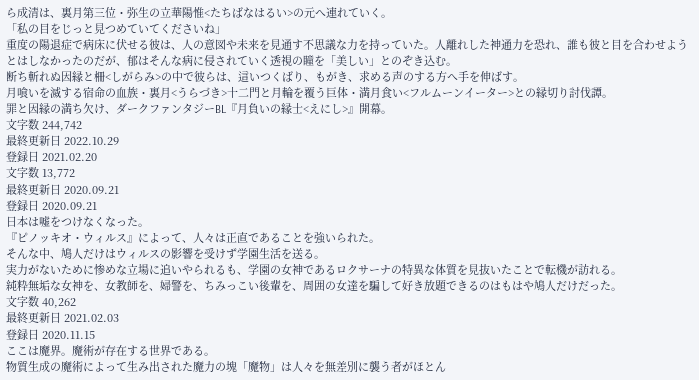ら成清は、裏月第三位・弥生の立華陽惟<たちばなはるい>の元へ連れていく。
「私の目をじっと見つめていてくださいね」
重度の陽退症で病床に伏せる彼は、人の意図や未来を見通す不思議な力を持っていた。人離れした神通力を恐れ、誰も彼と目を合わせようとはしなかったのだが、郁はそんな病に侵されていく透視の瞳を「美しい」とのぞき込む。
断ち斬れぬ因縁と柵<しがらみ>の中で彼らは、這いつくばり、もがき、求める声のする方へ手を伸ばす。
月喰いを滅する宿命の血族・裏月<うらづき>十二門と月輪を覆う巨体・満月食い<フルムーンイーター>との縁切り討伐譚。
罪と因縁の満ち欠け、ダークファンタジーBL『月負いの縁士<えにし>』開幕。
文字数 244,742
最終更新日 2022.10.29
登録日 2021.02.20
文字数 13,772
最終更新日 2020.09.21
登録日 2020.09.21
日本は嘘をつけなくなった。
『ピノッキオ・ウィルス』によって、人々は正直であることを強いられた。
そんな中、鳩人だけはウィルスの影響を受けず学園生活を送る。
実力がないために惨めな立場に追いやられるも、学園の女神であるロクサーナの特異な体質を見抜いたことで転機が訪れる。
純粋無垢な女神を、女教師を、婦警を、ちみっこい後輩を、周囲の女達を騙して好き放題できるのはもはや鳩人だけだった。
文字数 40,262
最終更新日 2021.02.03
登録日 2020.11.15
ここは魔界。魔術が存在する世界である。
物質生成の魔術によって生み出された魔力の塊「魔物」は人々を無差別に襲う者がほとん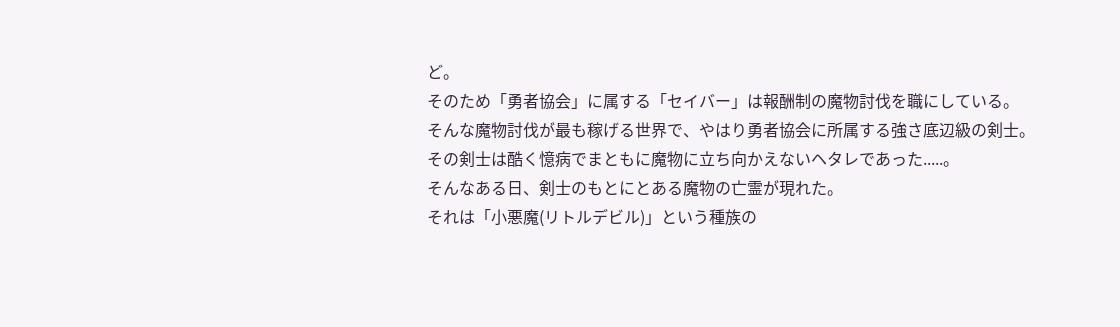ど。
そのため「勇者協会」に属する「セイバー」は報酬制の魔物討伐を職にしている。
そんな魔物討伐が最も稼げる世界で、やはり勇者協会に所属する強さ底辺級の剣士。
その剣士は酷く憶病でまともに魔物に立ち向かえないヘタレであった.....。
そんなある日、剣士のもとにとある魔物の亡霊が現れた。
それは「小悪魔(リトルデビル)」という種族の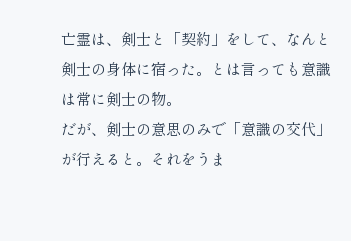亡霊は、剣士と「契約」をして、なんと剣士の身体に宿った。とは言っても意識は常に剣士の物。
だが、剣士の意思のみで「意識の交代」が行えると。それをうま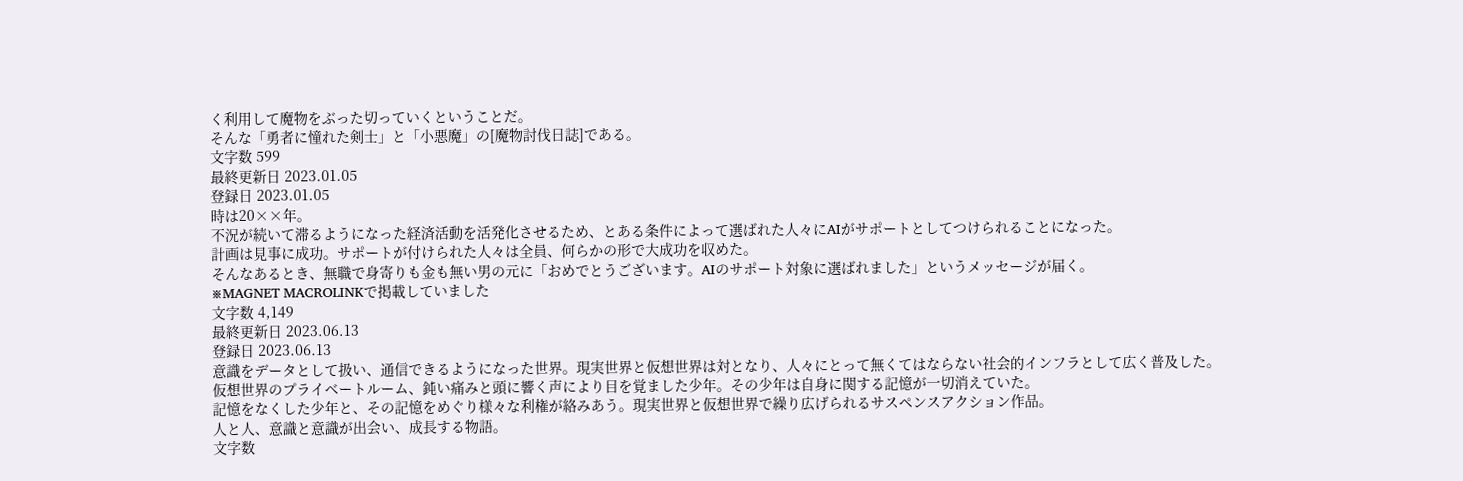く利用して魔物をぶった切っていくということだ。
そんな「勇者に憧れた剣士」と「小悪魔」の[魔物討伐日誌]である。
文字数 599
最終更新日 2023.01.05
登録日 2023.01.05
時は20××年。
不況が続いて滞るようになった経済活動を活発化させるため、とある条件によって選ばれた人々にAIがサポートとしてつけられることになった。
計画は見事に成功。サポートが付けられた人々は全員、何らかの形で大成功を収めた。
そんなあるとき、無職で身寄りも金も無い男の元に「おめでとうございます。AIのサポート対象に選ばれました」というメッセージが届く。
※MAGNET MACROLINKで掲載していました
文字数 4,149
最終更新日 2023.06.13
登録日 2023.06.13
意識をデータとして扱い、通信できるようになった世界。現実世界と仮想世界は対となり、人々にとって無くてはならない社会的インフラとして広く普及した。
仮想世界のプライベートルーム、鈍い痛みと頭に響く声により目を覚ました少年。その少年は自身に関する記憶が一切消えていた。
記憶をなくした少年と、その記憶をめぐり様々な利権が絡みあう。現実世界と仮想世界で繰り広げられるサスペンスアクション作品。
人と人、意識と意識が出会い、成長する物語。
文字数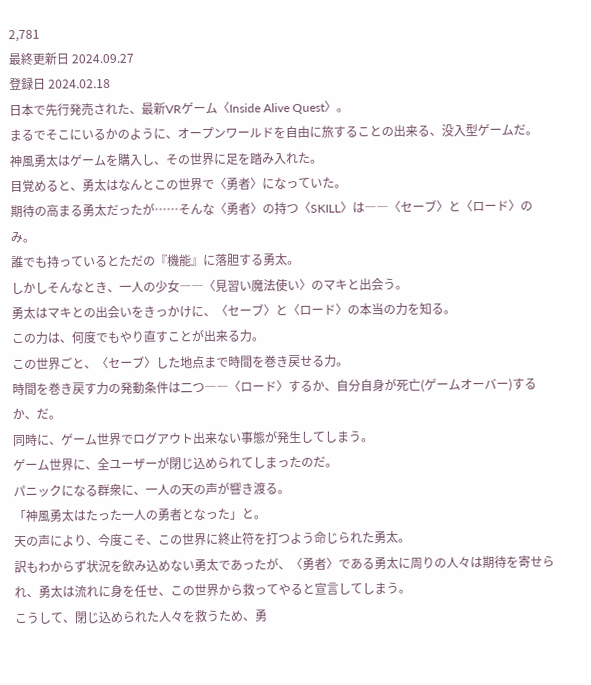2,781
最終更新日 2024.09.27
登録日 2024.02.18
日本で先行発売された、最新VRゲーム〈Inside Alive Quest〉。
まるでそこにいるかのように、オープンワールドを自由に旅することの出来る、没入型ゲームだ。
神風勇太はゲームを購入し、その世界に足を踏み入れた。
目覚めると、勇太はなんとこの世界で〈勇者〉になっていた。
期待の高まる勇太だったが……そんな〈勇者〉の持つ〈SKILL〉は――〈セーブ〉と〈ロード〉のみ。
誰でも持っているとただの『機能』に落胆する勇太。
しかしそんなとき、一人の少女――〈見習い魔法使い〉のマキと出会う。
勇太はマキとの出会いをきっかけに、〈セーブ〉と〈ロード〉の本当の力を知る。
この力は、何度でもやり直すことが出来る力。
この世界ごと、〈セーブ〉した地点まで時間を巻き戻せる力。
時間を巻き戻す力の発動条件は二つ――〈ロード〉するか、自分自身が死亡(ゲームオーバー)するか、だ。
同時に、ゲーム世界でログアウト出来ない事態が発生してしまう。
ゲーム世界に、全ユーザーが閉じ込められてしまったのだ。
パニックになる群衆に、一人の天の声が響き渡る。
「神風勇太はたった一人の勇者となった」と。
天の声により、今度こそ、この世界に終止符を打つよう命じられた勇太。
訳もわからず状況を飲み込めない勇太であったが、〈勇者〉である勇太に周りの人々は期待を寄せられ、勇太は流れに身を任せ、この世界から救ってやると宣言してしまう。
こうして、閉じ込められた人々を救うため、勇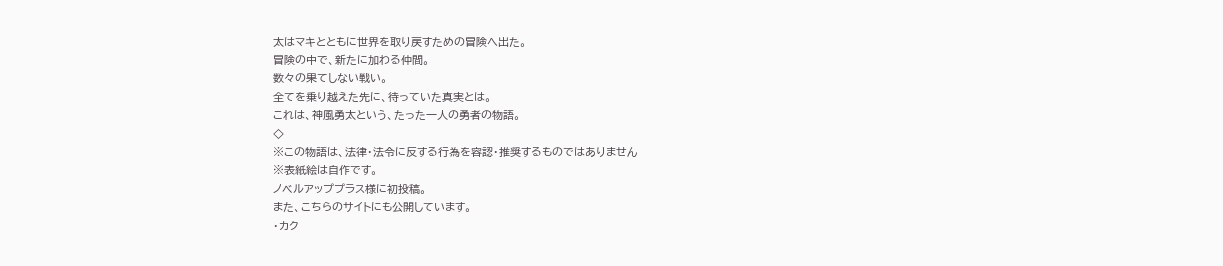太はマキとともに世界を取り戻すための冒険へ出た。
冒険の中で、新たに加わる仲間。
数々の果てしない戦い。
全てを乗り越えた先に、待っていた真実とは。
これは、神風勇太という、たった一人の勇者の物語。
◇
※この物語は、法律・法令に反する行為を容認・推奨するものではありません
※表紙絵は自作です。
ノベルアッププラス様に初投稿。
また、こちらのサイトにも公開しています。
・カク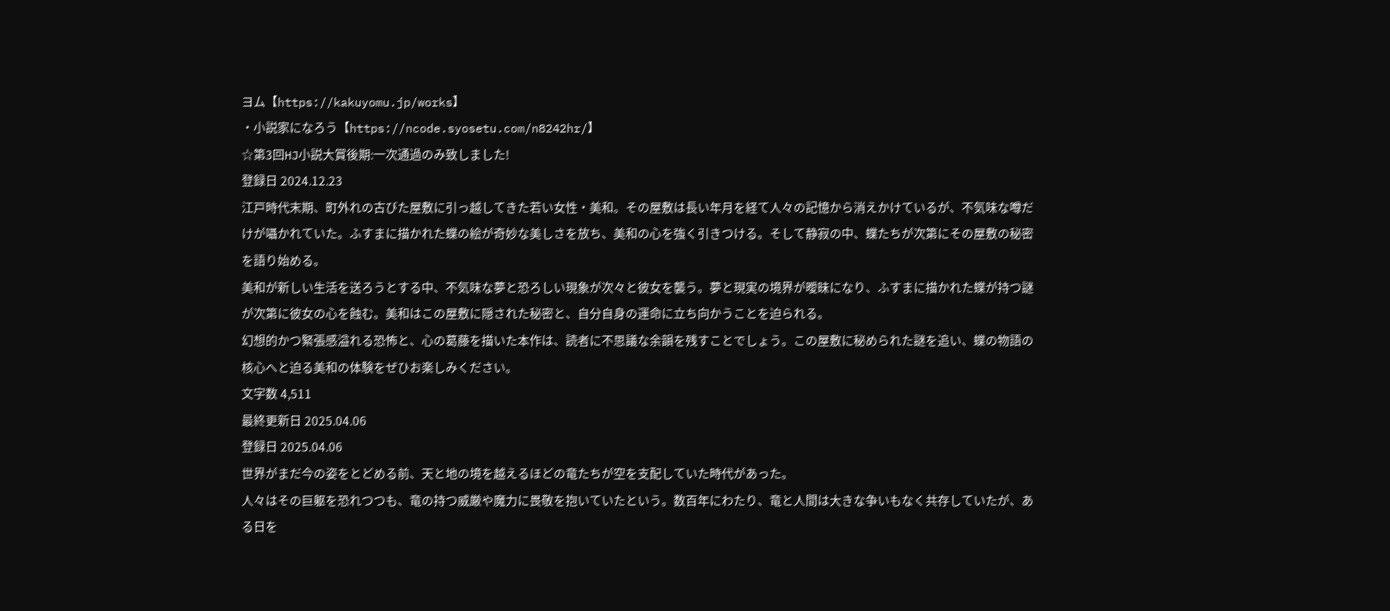ヨム【https://kakuyomu.jp/works】
・小説家になろう【https://ncode.syosetu.com/n8242hr/】
☆第3回HJ小説大賞後期:一次通過のみ致しました!
登録日 2024.12.23
江戸時代末期、町外れの古びた屋敷に引っ越してきた若い女性・美和。その屋敷は長い年月を経て人々の記憶から消えかけているが、不気味な噂だけが囁かれていた。ふすまに描かれた蝶の絵が奇妙な美しさを放ち、美和の心を強く引きつける。そして静寂の中、蝶たちが次第にその屋敷の秘密を語り始める。
美和が新しい生活を送ろうとする中、不気味な夢と恐ろしい現象が次々と彼女を襲う。夢と現実の境界が曖昧になり、ふすまに描かれた蝶が持つ謎が次第に彼女の心を蝕む。美和はこの屋敷に隠された秘密と、自分自身の運命に立ち向かうことを迫られる。
幻想的かつ緊張感溢れる恐怖と、心の葛藤を描いた本作は、読者に不思議な余韻を残すことでしょう。この屋敷に秘められた謎を追い、蝶の物語の核心へと迫る美和の体験をぜひお楽しみください。
文字数 4,511
最終更新日 2025.04.06
登録日 2025.04.06
世界がまだ今の姿をとどめる前、天と地の境を越えるほどの竜たちが空を支配していた時代があった。
人々はその巨躯を恐れつつも、竜の持つ威厳や魔力に畏敬を抱いていたという。数百年にわたり、竜と人間は大きな争いもなく共存していたが、ある日を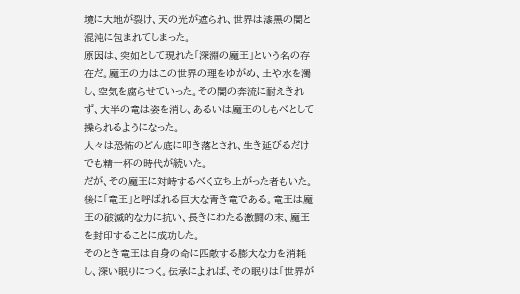境に大地が裂け、天の光が遮られ、世界は漆黒の闇と混沌に包まれてしまった。
原因は、突如として現れた「深淵の魔王」という名の存在だ。魔王の力はこの世界の理をゆがめ、土や水を濁し、空気を腐らせていった。その闇の奔流に耐えきれず、大半の竜は姿を消し、あるいは魔王のしもべとして操られるようになった。
人々は恐怖のどん底に叩き落とされ、生き延びるだけでも精一杯の時代が続いた。
だが、その魔王に対峙するべく立ち上がった者もいた。後に「竜王」と呼ばれる巨大な青き竜である。竜王は魔王の破滅的な力に抗い、長きにわたる激闘の末、魔王を封印することに成功した。
そのとき竜王は自身の命に匹敵する膨大な力を消耗し、深い眠りにつく。伝承によれば、その眠りは「世界が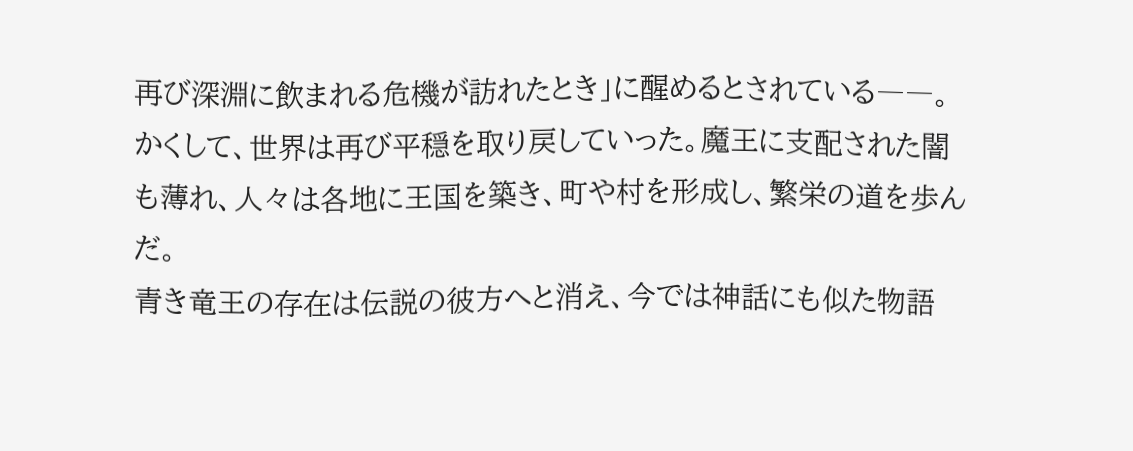再び深淵に飲まれる危機が訪れたとき」に醒めるとされている――。
かくして、世界は再び平穏を取り戻していった。魔王に支配された闇も薄れ、人々は各地に王国を築き、町や村を形成し、繁栄の道を歩んだ。
青き竜王の存在は伝説の彼方へと消え、今では神話にも似た物語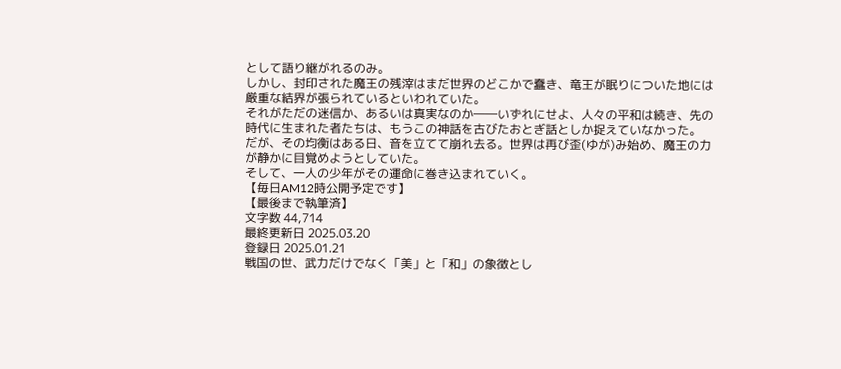として語り継がれるのみ。
しかし、封印された魔王の残滓はまだ世界のどこかで蠢き、竜王が眠りについた地には厳重な結界が張られているといわれていた。
それがただの迷信か、あるいは真実なのか――いずれにせよ、人々の平和は続き、先の時代に生まれた者たちは、もうこの神話を古びたおとぎ話としか捉えていなかった。
だが、その均衡はある日、音を立てて崩れ去る。世界は再び歪(ゆが)み始め、魔王の力が静かに目覚めようとしていた。
そして、一人の少年がその運命に巻き込まれていく。
【毎日AM12時公開予定です】
【最後まで執筆済】
文字数 44,714
最終更新日 2025.03.20
登録日 2025.01.21
戦国の世、武力だけでなく「美」と「和」の象徴とし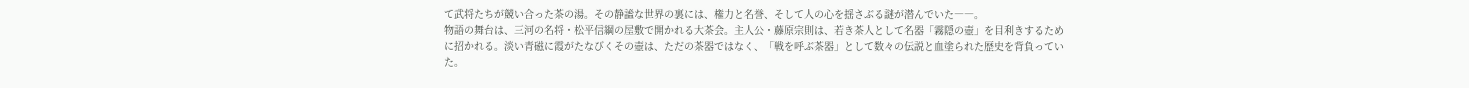て武将たちが競い合った茶の湯。その静謐な世界の裏には、権力と名誉、そして人の心を揺さぶる謎が潜んでいた――。
物語の舞台は、三河の名将・松平信綱の屋敷で開かれる大茶会。主人公・藤原宗則は、若き茶人として名器「霧隠の壺」を目利きするために招かれる。淡い青磁に霞がたなびくその壺は、ただの茶器ではなく、「戦を呼ぶ茶器」として数々の伝説と血塗られた歴史を背負っていた。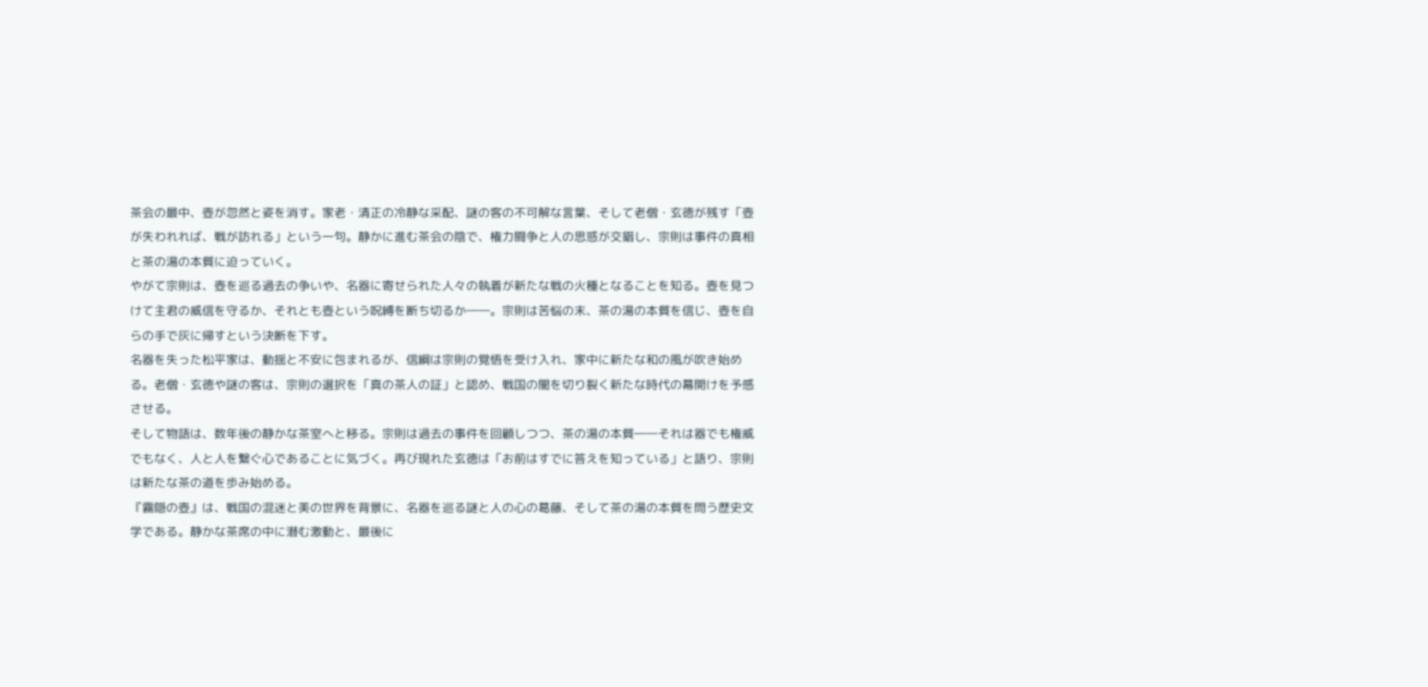茶会の最中、壺が忽然と姿を消す。家老・清正の冷静な采配、謎の客の不可解な言葉、そして老僧・玄徳が残す「壺が失われれば、戦が訪れる」という一句。静かに進む茶会の陰で、権力闘争と人の思惑が交錯し、宗則は事件の真相と茶の湯の本質に迫っていく。
やがて宗則は、壺を巡る過去の争いや、名器に寄せられた人々の執着が新たな戦の火種となることを知る。壺を見つけて主君の威信を守るか、それとも壺という呪縛を断ち切るか――。宗則は苦悩の末、茶の湯の本質を信じ、壺を自らの手で灰に帰すという決断を下す。
名器を失った松平家は、動揺と不安に包まれるが、信綱は宗則の覚悟を受け入れ、家中に新たな和の風が吹き始める。老僧・玄徳や謎の客は、宗則の選択を「真の茶人の証」と認め、戦国の闇を切り裂く新たな時代の幕開けを予感させる。
そして物語は、数年後の静かな茶室へと移る。宗則は過去の事件を回顧しつつ、茶の湯の本質――それは器でも権威でもなく、人と人を繋ぐ心であることに気づく。再び現れた玄徳は「お前はすでに答えを知っている」と語り、宗則は新たな茶の道を歩み始める。
『霧隠の壺』は、戦国の混迷と美の世界を背景に、名器を巡る謎と人の心の葛藤、そして茶の湯の本質を問う歴史文学である。静かな茶席の中に潜む激動と、最後に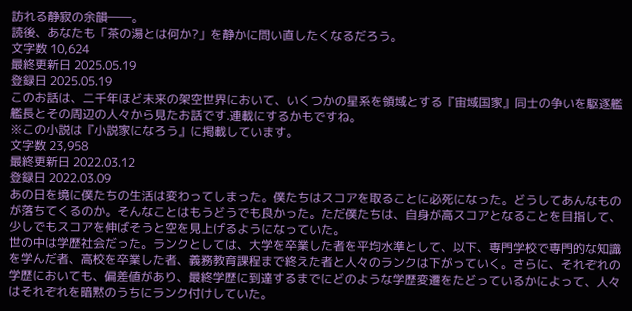訪れる静寂の余韻――。
読後、あなたも「茶の湯とは何か?」を静かに問い直したくなるだろう。
文字数 10,624
最終更新日 2025.05.19
登録日 2025.05.19
このお話は、二千年ほど未来の架空世界において、いくつかの星系を領域とする『宙域国家』同士の争いを駆逐艦艦長とその周辺の人々から見たお話です.連載にするかもですね。
※この小説は『小説家になろう』に掲載しています。
文字数 23,958
最終更新日 2022.03.12
登録日 2022.03.09
あの日を境に僕たちの生活は変わってしまった。僕たちはスコアを取ることに必死になった。どうしてあんなものが落ちてくるのか。そんなことはもうどうでも良かった。ただ僕たちは、自身が高スコアとなることを目指して、少しでもスコアを伸ばそうと空を見上げるようになっていた。
世の中は学歴社会だった。ランクとしては、大学を卒業した者を平均水準として、以下、専門学校で専門的な知識を学んだ者、高校を卒業した者、義務教育課程まで終えた者と人々のランクは下がっていく。さらに、それぞれの学歴においても、偏差値があり、最終学歴に到達するまでにどのような学歴変遷をたどっているかによって、人々はそれぞれを暗黙のうちにランク付けしていた。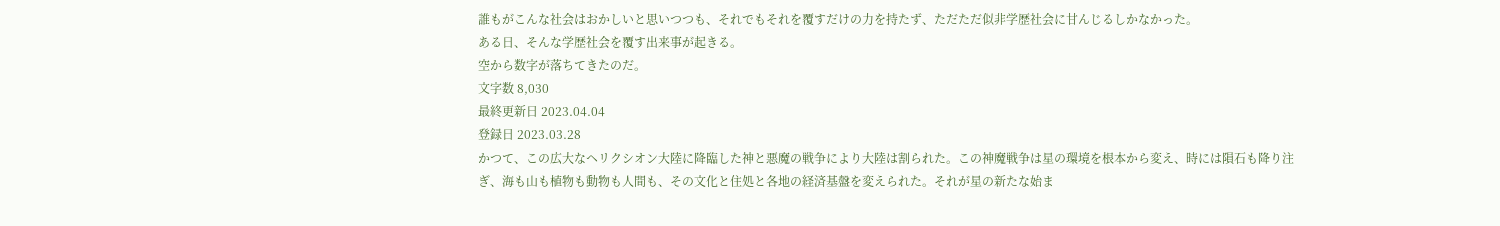誰もがこんな社会はおかしいと思いつつも、それでもそれを覆すだけの力を持たず、ただただ似非学歴社会に甘んじるしかなかった。
ある日、そんな学歴社会を覆す出来事が起きる。
空から数字が落ちてきたのだ。
文字数 8,030
最終更新日 2023.04.04
登録日 2023.03.28
かつて、この広大なヘリクシオン大陸に降臨した神と悪魔の戦争により大陸は割られた。この神魔戦争は星の環境を根本から変え、時には隕石も降り注ぎ、海も山も植物も動物も人間も、その文化と住処と各地の経済基盤を変えられた。それが星の新たな始ま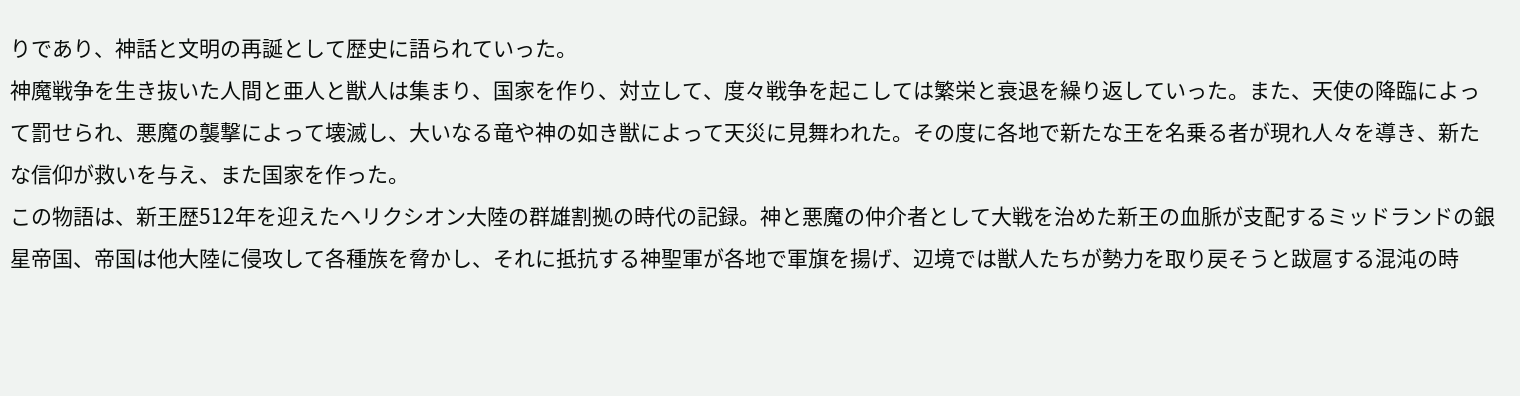りであり、神話と文明の再誕として歴史に語られていった。
神魔戦争を生き抜いた人間と亜人と獣人は集まり、国家を作り、対立して、度々戦争を起こしては繁栄と衰退を繰り返していった。また、天使の降臨によって罰せられ、悪魔の襲撃によって壊滅し、大いなる竜や神の如き獣によって天災に見舞われた。その度に各地で新たな王を名乗る者が現れ人々を導き、新たな信仰が救いを与え、また国家を作った。
この物語は、新王歴512年を迎えたヘリクシオン大陸の群雄割拠の時代の記録。神と悪魔の仲介者として大戦を治めた新王の血脈が支配するミッドランドの銀星帝国、帝国は他大陸に侵攻して各種族を脅かし、それに抵抗する神聖軍が各地で軍旗を揚げ、辺境では獣人たちが勢力を取り戻そうと跋扈する混沌の時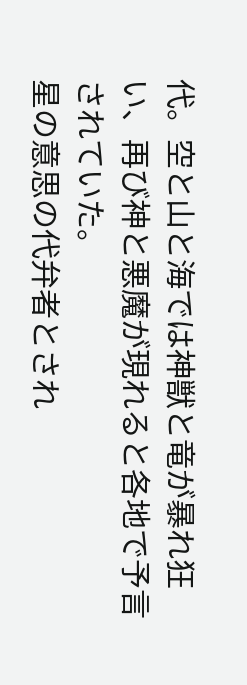代。空と山と海では神獣と竜が暴れ狂い、再び神と悪魔が現れると各地で予言されていた。
星の意思の代弁者とされ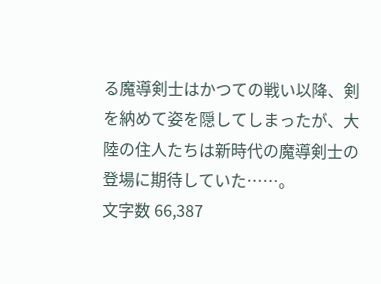る魔導剣士はかつての戦い以降、剣を納めて姿を隠してしまったが、大陸の住人たちは新時代の魔導剣士の登場に期待していた……。
文字数 66,387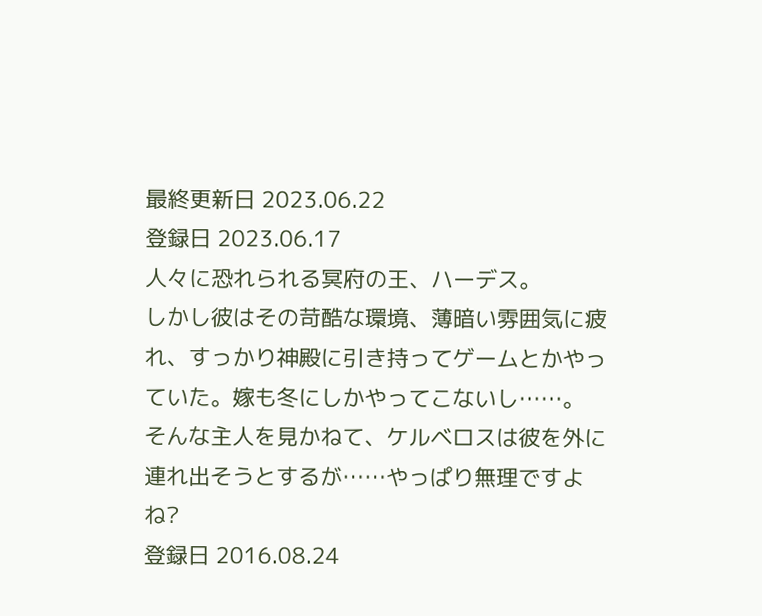最終更新日 2023.06.22
登録日 2023.06.17
人々に恐れられる冥府の王、ハーデス。
しかし彼はその苛酷な環境、薄暗い雰囲気に疲れ、すっかり神殿に引き持ってゲームとかやっていた。嫁も冬にしかやってこないし……。
そんな主人を見かねて、ケルベロスは彼を外に連れ出そうとするが……やっぱり無理ですよね?
登録日 2016.08.24